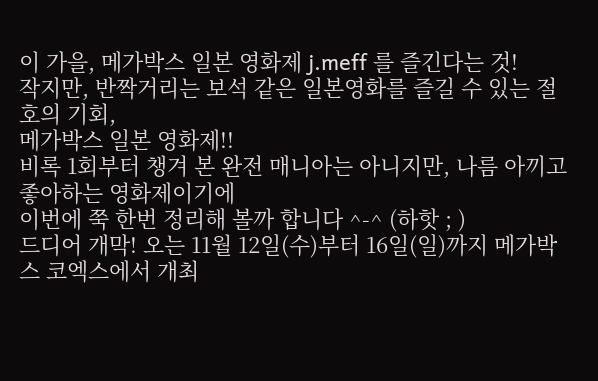이 가을, 메가박스 일본 영화제 j.meff 를 즐긴다는 것!
작지만, 반짝거리는 보석 같은 일본영화를 즐길 수 있는 절호의 기회,
메가박스 일본 영화제!!
비록 1회부터 챙겨 본 완전 매니아는 아니지만, 나름 아끼고 좋아하는 영화제이기에
이번에 쭉 한번 정리해 볼까 합니다 ^-^ (하핫 ; )
드디어 개막! 오는 11월 12일(수)부터 16일(일)까지 메가박스 코엑스에서 개최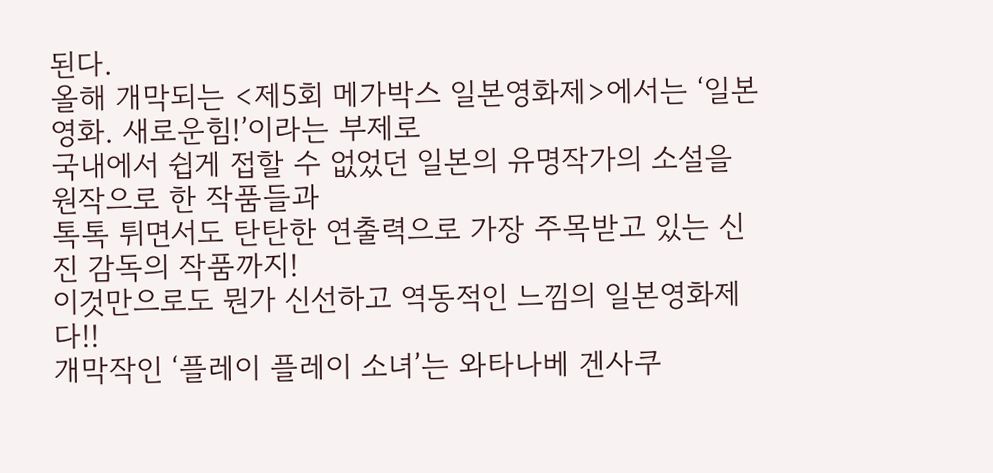된다.
올해 개막되는 <제5회 메가박스 일본영화제>에서는 ‘일본영화. 새로운힘!’이라는 부제로
국내에서 쉽게 접할 수 없었던 일본의 유명작가의 소설을 원작으로 한 작품들과
톡톡 튀면서도 탄탄한 연출력으로 가장 주목받고 있는 신진 감독의 작품까지!
이것만으로도 뭔가 신선하고 역동적인 느낌의 일본영화제다!!
개막작인 ‘플레이 플레이 소녀’는 와타나베 겐사쿠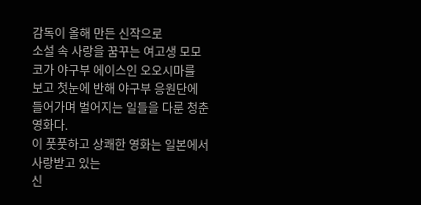감독이 올해 만든 신작으로
소설 속 사랑을 꿈꾸는 여고생 모모코가 야구부 에이스인 오오시마를
보고 첫눈에 반해 야구부 응원단에 들어가며 벌어지는 일들을 다룬 청춘 영화다.
이 풋풋하고 상쾌한 영화는 일본에서 사랑받고 있는
신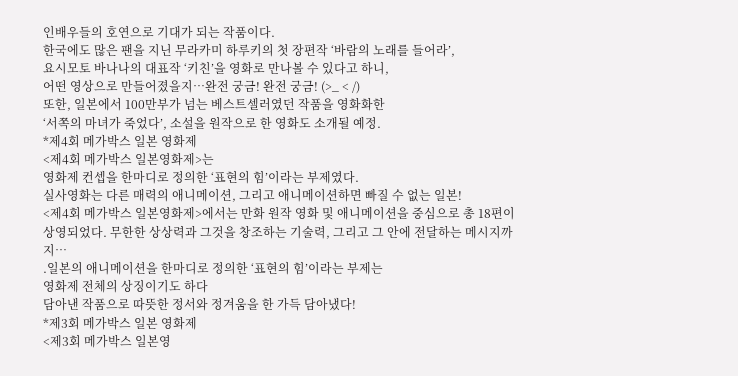인배우들의 호연으로 기대가 되는 작품이다.
한국에도 많은 팬을 지닌 무라카미 하루키의 첫 장편작 ‘바람의 노래를 들어라’,
요시모토 바나나의 대표작 ‘키친’을 영화로 만나볼 수 있다고 하니,
어떤 영상으로 만들어졌을지…완전 궁금! 완전 궁금! (>_ < /)
또한, 일본에서 100만부가 넘는 베스트셀러였던 작품을 영화화한
‘서쪽의 마녀가 죽었다’, 소설을 원작으로 한 영화도 소개될 예정.
*제4회 메가박스 일본 영화제
<제4회 메가박스 일본영화제>는
영화제 컨셉을 한마디로 정의한 ‘표현의 힘’이라는 부제였다.
실사영화는 다른 매력의 애니메이션, 그리고 애니메이션하면 빠질 수 없는 일본!
<제4회 메가박스 일본영화제>에서는 만화 원작 영화 및 애니메이션을 중심으로 총 18편이
상영되었다. 무한한 상상력과 그것을 창조하는 기술력, 그리고 그 안에 전달하는 메시지까지…
.일본의 애니메이션을 한마디로 정의한 ‘표현의 힘’이라는 부제는
영화제 전체의 상징이기도 하다
담아낸 작품으로 따뜻한 정서와 정겨움을 한 가득 담아냈다!
*제3회 메가박스 일본 영화제
<제3회 메가박스 일본영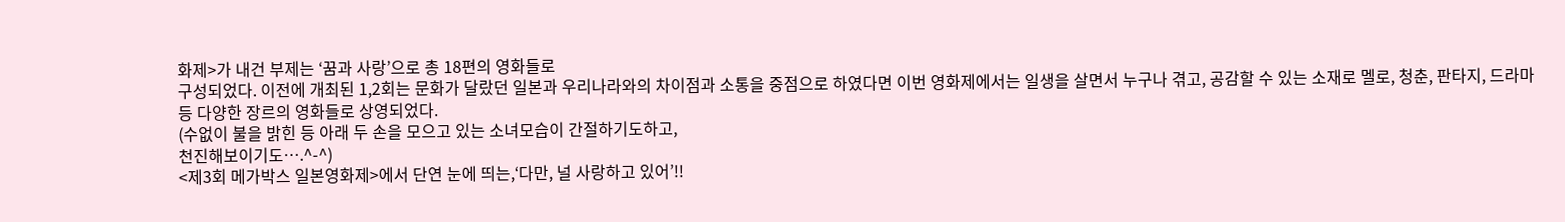화제>가 내건 부제는 ‘꿈과 사랑’으로 총 18편의 영화들로
구성되었다. 이전에 개최된 1,2회는 문화가 달랐던 일본과 우리나라와의 차이점과 소통을 중점으로 하였다면 이번 영화제에서는 일생을 살면서 누구나 겪고, 공감할 수 있는 소재로 멜로, 청춘, 판타지, 드라마 등 다양한 장르의 영화들로 상영되었다.
(수없이 불을 밝힌 등 아래 두 손을 모으고 있는 소녀모습이 간절하기도하고,
천진해보이기도….^-^)
<제3회 메가박스 일본영화제>에서 단연 눈에 띄는,‘다만, 널 사랑하고 있어’!!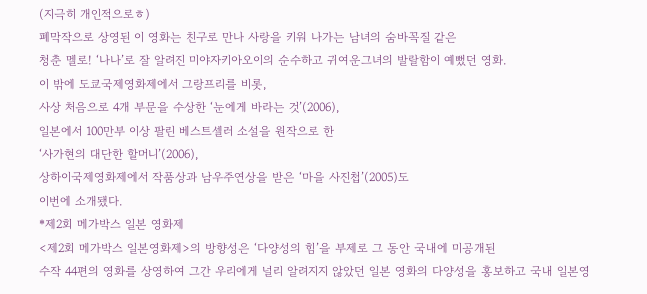(지극히 개인적으로ㅎ)
폐막작으로 상영된 이 영화는 친구로 만나 사랑을 키워 나가는 남녀의 숨바꼭질 같은
청춘 멜로! ‘나나’로 잘 알려진 미야자키아오이의 순수하고 귀여운그녀의 발랄함이 예뻤던 영화.
이 밖에 도쿄국제영화제에서 그랑프리를 비롯,
사상 처음으로 4개 부문을 수상한 ‘눈에게 바라는 것’(2006),
일본에서 100만부 이상 팔린 베스트셀러 소설을 원작으로 한
‘사가현의 대단한 할머니’(2006),
상하이국제영화제에서 작품상과 남우주연상을 받은 ‘마을 사진첩’(2005)도
이번에 소개됐다.
*제2회 메가박스 일본 영화제
<제2회 메가박스 일본영화제>의 방향성은 ‘다양성의 힘’을 부제로 그 동안 국내에 미공개된
수작 44편의 영화를 상영하여 그간 우리에게 널리 알려지지 않았던 일본 영화의 다양성을 홍보하고 국내 일본영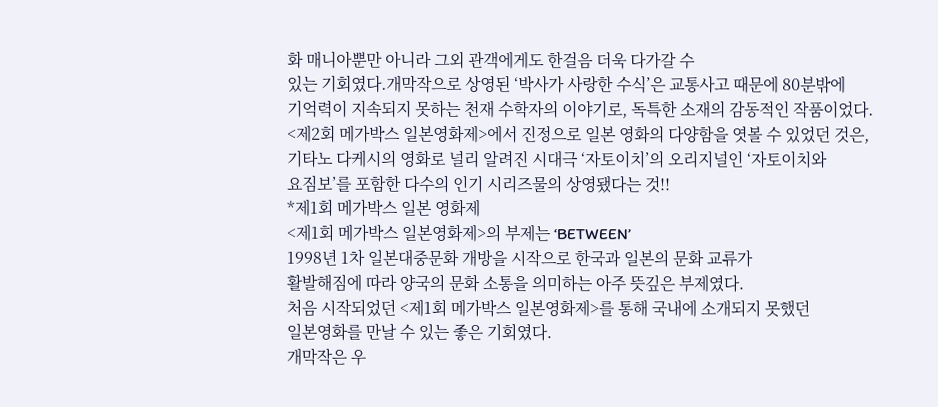화 매니아뿐만 아니라 그외 관객에게도 한걸음 더욱 다가갈 수
있는 기회였다.개막작으로 상영된 ‘박사가 사랑한 수식’은 교통사고 때문에 80분밖에
기억력이 지속되지 못하는 천재 수학자의 이야기로, 독특한 소재의 감동적인 작품이었다.
<제2회 메가박스 일본영화제>에서 진정으로 일본 영화의 다양함을 엿볼 수 있었던 것은,
기타노 다케시의 영화로 널리 알려진 시대극 ‘자토이치’의 오리지널인 ‘자토이치와
요짐보’를 포함한 다수의 인기 시리즈물의 상영됐다는 것!!
*제1회 메가박스 일본 영화제
<제1회 메가박스 일본영화제>의 부제는 ‘BETWEEN’
1998년 1차 일본대중문화 개방을 시작으로 한국과 일본의 문화 교류가
활발해짐에 따라 양국의 문화 소통을 의미하는 아주 뜻깊은 부제였다.
처음 시작되었던 <제1회 메가박스 일본영화제>를 통해 국내에 소개되지 못했던
일본영화를 만날 수 있는 좋은 기회였다.
개막작은 우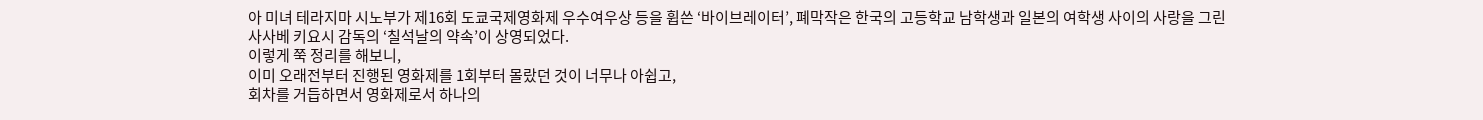아 미녀 테라지마 시노부가 제16회 도쿄국제영화제 우수여우상 등을 휩쓴 ‘바이브레이터’, 폐막작은 한국의 고등학교 남학생과 일본의 여학생 사이의 사랑을 그린
사사베 키요시 감독의 ‘칠석날의 약속’이 상영되었다.
이렇게 쭉 정리를 해보니,
이미 오래전부터 진행된 영화제를 1회부터 몰랐던 것이 너무나 아쉽고,
회차를 거듭하면서 영화제로서 하나의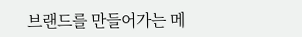브랜드를 만들어가는 메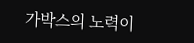가박스의 노력이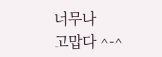너무나
고맙다 ^-^